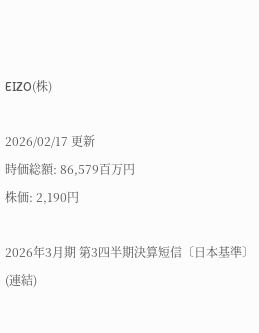EIZO(株)

2026/02/17 更新
時価総額: 86,579百万円
株価: 2,190円

2026年3月期 第3四半期決算短信〔日本基準〕(連結)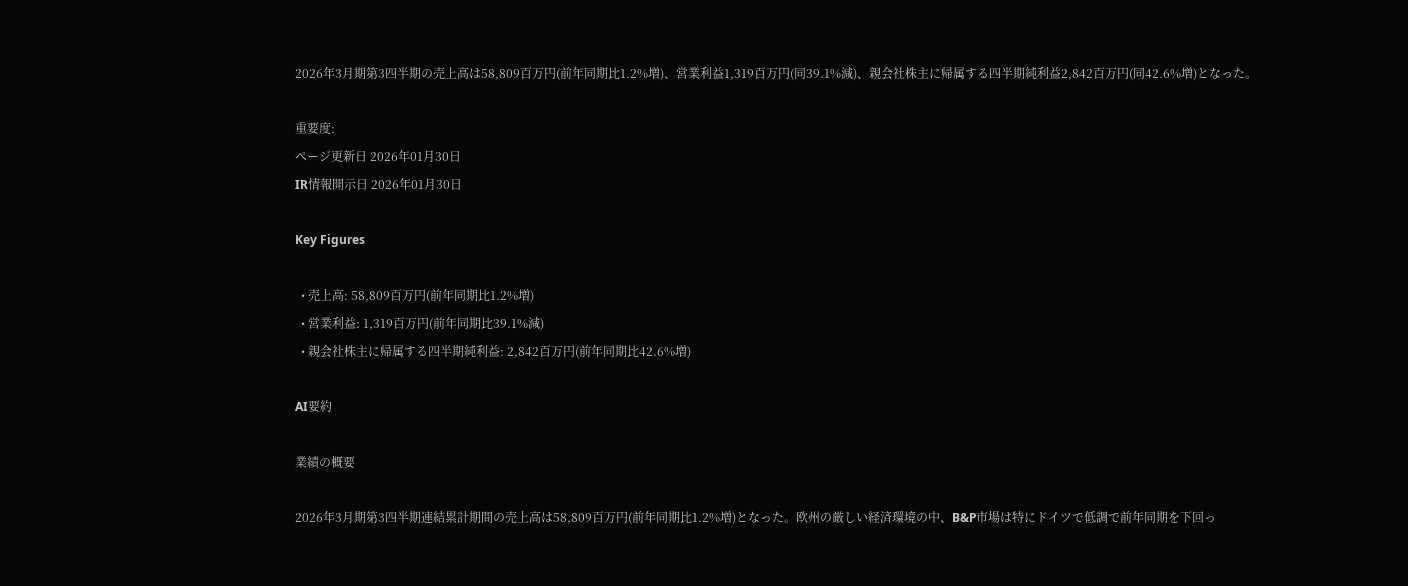2026年3月期第3四半期の売上高は58,809百万円(前年同期比1.2%増)、営業利益1,319百万円(同39.1%減)、親会社株主に帰属する四半期純利益2,842百万円(同42.6%増)となった。

重要度:
ページ更新日 2026年01月30日
IR情報開示日 2026年01月30日

Key Figures

  • 売上高: 58,809百万円(前年同期比1.2%増)
  • 営業利益: 1,319百万円(前年同期比39.1%減)
  • 親会社株主に帰属する四半期純利益: 2,842百万円(前年同期比42.6%増)

AI要約

業績の概要

2026年3月期第3四半期連結累計期間の売上高は58,809百万円(前年同期比1.2%増)となった。欧州の厳しい経済環境の中、B&P市場は特にドイツで低調で前年同期を下回っ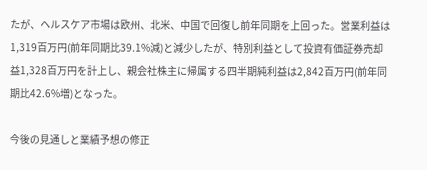たが、ヘルスケア市場は欧州、北米、中国で回復し前年同期を上回った。営業利益は1,319百万円(前年同期比39.1%減)と減少したが、特別利益として投資有価証券売却益1,328百万円を計上し、親会社株主に帰属する四半期純利益は2,842百万円(前年同期比42.6%増)となった。

今後の見通しと業績予想の修正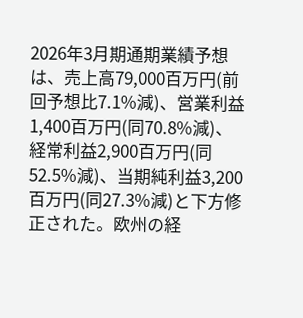2026年3月期通期業績予想は、売上高79,000百万円(前回予想比7.1%減)、営業利益1,400百万円(同70.8%減)、経常利益2,900百万円(同52.5%減)、当期純利益3,200百万円(同27.3%減)と下方修正された。欧州の経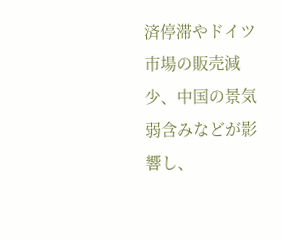済停滞やドイツ市場の販売減少、中国の景気弱含みなどが影響し、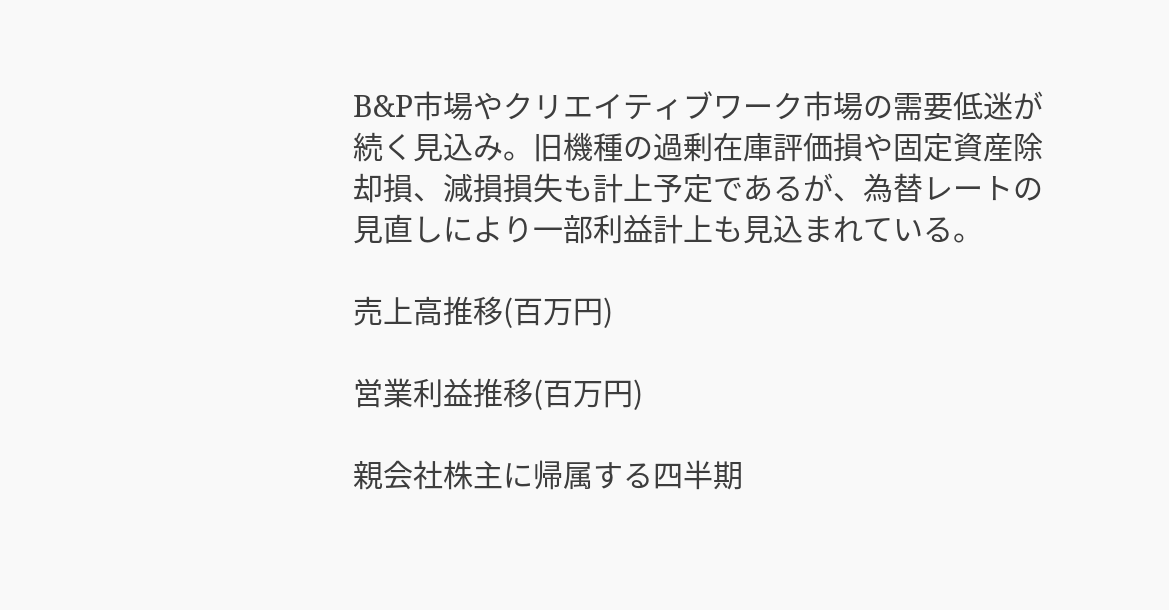B&P市場やクリエイティブワーク市場の需要低迷が続く見込み。旧機種の過剰在庫評価損や固定資産除却損、減損損失も計上予定であるが、為替レートの見直しにより一部利益計上も見込まれている。

売上高推移(百万円)

営業利益推移(百万円)

親会社株主に帰属する四半期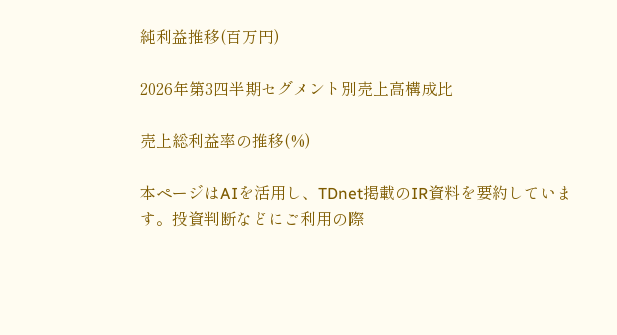純利益推移(百万円)

2026年第3四半期セグメント別売上高構成比

売上総利益率の推移(%)

本ページはAIを活用し、TDnet掲載のIR資料を要約しています。投資判断などにご利用の際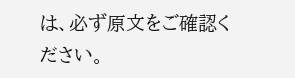は、必ず原文をご確認ください。